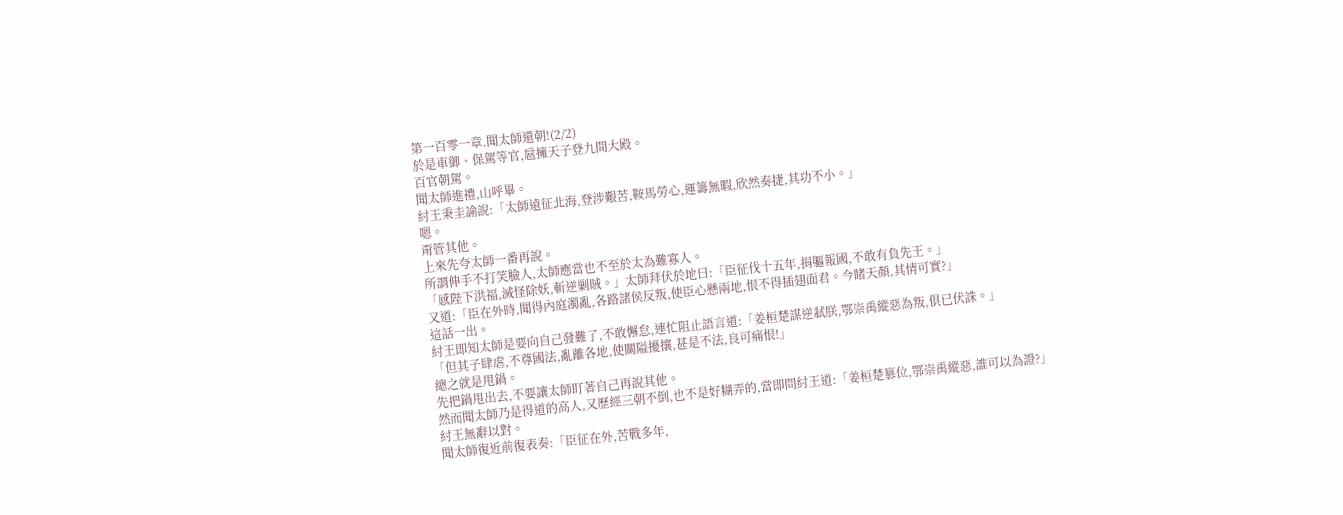第一百零一章.聞太師還朝!(2/2)
於是車御、保駕等官,扈擁天子登九間大殿。
百官朝駕。
聞太師進禮,山呼畢。
紂王秉圭諭說:「太師遠征北海,登涉艱苦,鞍馬勞心,運籌無暇,欣然奏捷,其功不小。」
嗯。
甭管其他。
上來先夸太師一番再說。
所謂伸手不打笑臉人,太師應當也不至於太為難寡人。
「感陛下洪福,滅怪除妖,斬逆剿賊。」太師拜伏於地曰:「臣征伐十五年,捐軀報國,不敢有負先王。」
又道:「臣在外時,聞得內庭濁亂,各路諸侯反叛,使臣心懸兩地,恨不得插翅面君。今睹天顏,其情可實?」
這話一出。
紂王即知太師是要向自己發難了,不敢懈怠,連忙阻止語言道:「姜桓楚謀逆弒朕,鄂崇禹縱惡為叛,俱已伏誅。」
「但其子肆虐,不尊國法,亂離各地,使關隘擾攘,甚是不法,良可痛恨!」
總之就是甩鍋。
先把鍋甩出去,不要讓太師盯著自己再說其他。
然而聞太師乃是得道的高人,又歷經三朝不倒,也不是好糊弄的,當即問紂王道:「姜桓楚篡位,鄂崇禹縱惡,誰可以為證?」
紂王無辭以對。
聞太師復近前復表奏:「臣征在外,苦戰多年,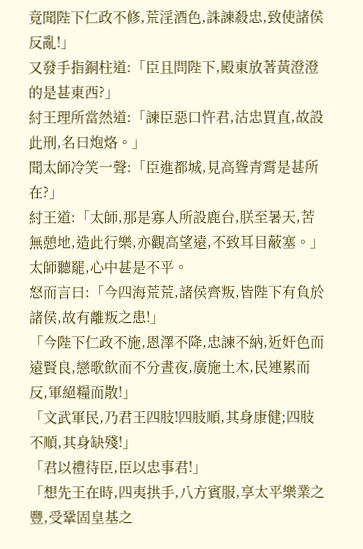竟聞陛下仁政不修,荒淫酒色,誅諫殺忠,致使諸侯反亂!」
又發手指銅柱道:「臣且問陛下,殿東放著黃澄澄的是甚東西?」
紂王理所當然道:「諫臣惡口忤君,沽忠買直,故設此刑,名曰炮烙。」
聞太師冷笑一聲:「臣進都城,見高聳青霄是甚所在?」
紂王道:「太師,那是寡人所設鹿台,朕至暑天,苦無憩地,造此行樂,亦觀高望遠,不致耳目蔽塞。」
太師聽罷,心中甚是不平。
怒而言曰:「今四海荒荒,諸侯齊叛,皆陛下有負於諸侯,故有離叛之患!」
「今陛下仁政不施,恩澤不降,忠諫不納,近奸色而遠賢良,戀歌飲而不分晝夜,廣施土木,民連累而反,軍絕糧而散!」
「文武軍民,乃君王四肢!四肢順,其身康健;四肢不順,其身缺殘!」
「君以禮待臣,臣以忠事君!」
「想先王在時,四夷拱手,八方賓服,享太平樂業之豐,受鞏固皇基之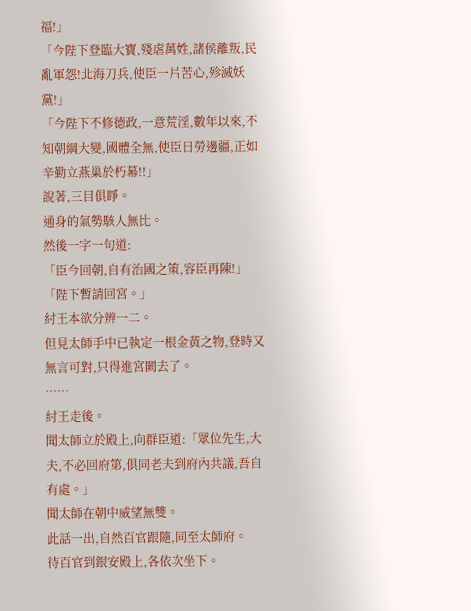福!」
「今陛下登臨大寶,殘虐萬姓,諸侯離叛,民亂軍怨!北海刀兵,使臣一片苦心,殄滅妖黨!」
「今陛下不修德政,一意荒淫,數年以來,不知朝綱大變,國體全無,使臣日勞邊疆,正如辛勤立燕巢於朽幕!!」
說著,三目俱睜。
通身的氣勢駭人無比。
然後一字一句道:
「臣今回朝,自有治國之策,容臣再陳!」
「陛下暫請回宮。」
紂王本欲分辨一二。
但見太師手中已執定一根金黃之物,登時又無言可對,只得進宮闕去了。
……
紂王走後。
聞太師立於殿上,向群臣道:「眾位先生,大夫,不必回府第,俱同老夫到府內共議,吾自有處。」
聞太師在朝中威望無雙。
此話一出,自然百官跟隨,同至太師府。
待百官到銀安殿上,各依次坐下。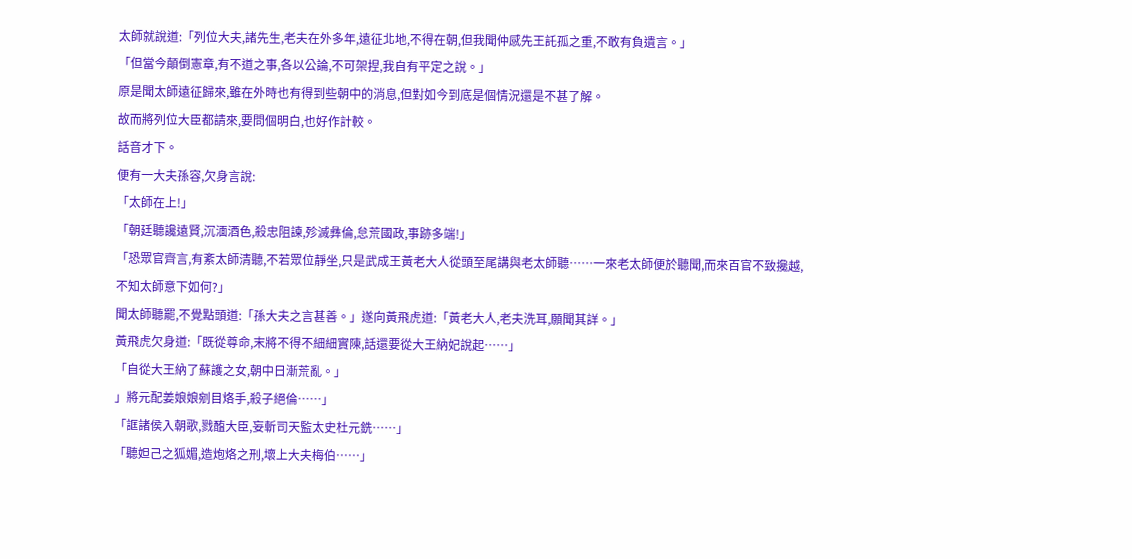太師就說道:「列位大夫,諸先生,老夫在外多年,遠征北地,不得在朝,但我聞仲感先王託孤之重,不敢有負遺言。」
「但當今顛倒憲章,有不道之事,各以公論,不可架捏,我自有平定之說。」
原是聞太師遠征歸來,雖在外時也有得到些朝中的消息,但對如今到底是個情況還是不甚了解。
故而將列位大臣都請來,要問個明白,也好作計較。
話音才下。
便有一大夫孫容,欠身言說:
「太師在上!」
「朝廷聽讒遠賢,沉湎酒色,殺忠阻諫,殄滅彝倫,怠荒國政,事跡多端!」
「恐眾官齊言,有紊太師清聽,不若眾位靜坐,只是武成王黃老大人從頭至尾講與老太師聽……一來老太師便於聽聞,而來百官不致攙越,不知太師意下如何?」
聞太師聽罷,不覺點頭道:「孫大夫之言甚善。」遂向黃飛虎道:「黃老大人,老夫洗耳,願聞其詳。」
黃飛虎欠身道:「既從尊命,末將不得不細細實陳,話還要從大王納妃說起……」
「自從大王納了蘇護之女,朝中日漸荒亂。」
」將元配姜娘娘剜目烙手,殺子絕倫……」
「誆諸侯入朝歌,戮醢大臣,妄斬司天監太史杜元銑……」
「聽妲己之狐媚,造炮烙之刑,壞上大夫梅伯……」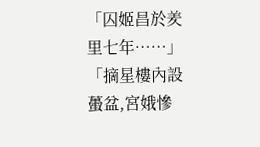「囚姬昌於羑里七年……」
「摘星樓內設蠆盆,宮娥慘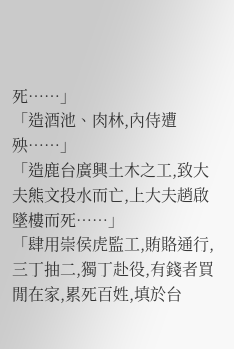死……」
「造酒池、肉林,內侍遭殃……」
「造鹿台廣興土木之工,致大夫熊文投水而亡,上大夫趙啟墜樓而死……」
「肆用崇侯虎監工,賄賂通行,三丁抽二,獨丁赴役,有錢者買閒在家,累死百姓,填於台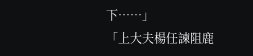下……」
「上大夫楊任諫阻鹿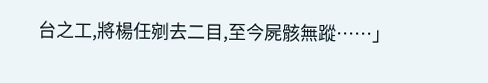台之工,將楊任剜去二目,至今屍骸無蹤……」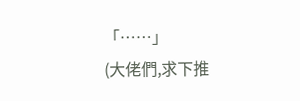「……」
(大佬們,求下推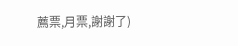薦票,月票,謝謝了)